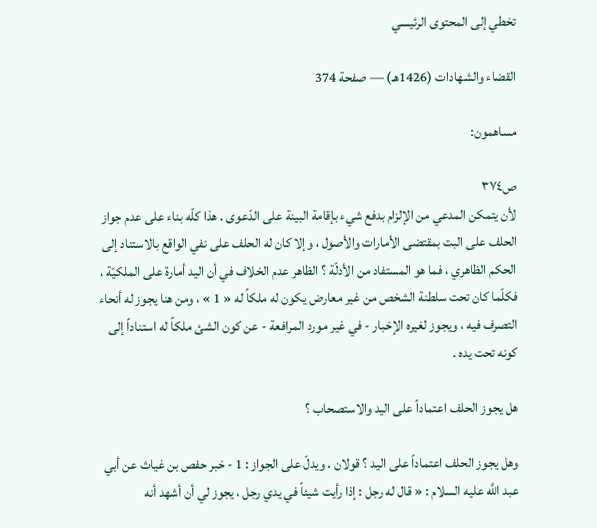تخطي إلى المحتوى الرئيسي

القضاء والشهادات (1426هـ) — صفحة 374

مساهمون:

ص٣٧٤
لأن يتمكن المدعي من الإلزام بدفع شيء بإقامة البينة على الدّعوى . هذا كلّه بناء على عدم جواز الحلف على البت بمقتضى الأمارات والأصول ، وإلا كان له الحلف على نفي الواقع بالاستناد إلى الحكم الظاهري ، فما هو المستفاد من الأدلّة ؟ الظاهر عدم الخلاف في أن اليد أمارة على الملكيّة ، فكلّما كان تحت سلطنة الشخص من غير معارض يكون له ملكاً له « 1 » ، ومن هنا يجوز له أنحاء التصرف فيه ، ويجوز لغيره الإخبار - في غير مورد المرافعة - عن كون الشئ ملكاً له استناداً إلى كونه تحت يده .

هل يجوز الحلف اعتماداً على اليد والاستصحاب ؟

وهل يجوز الحلف اعتماداً على اليد ؟ قولان . ويدلّ على الجواز : 1 - خبر حفص بن غياث عن أبي عبد اللَّه عليه السلام : « قال له رجل : إذا رأيت شيئاً في يدي رجل ، يجوز لي أن أشهد أنه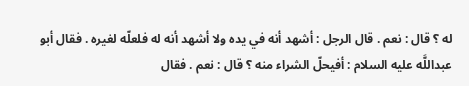له ؟ قال : نعم . قال الرجل : أشهد أنه في يده ولا أشهد أنه له فلعلّه لغيره . فقال أبو عبداللَّه عليه السلام : أفيحلّ الشراء منه ؟ قال : نعم . فقال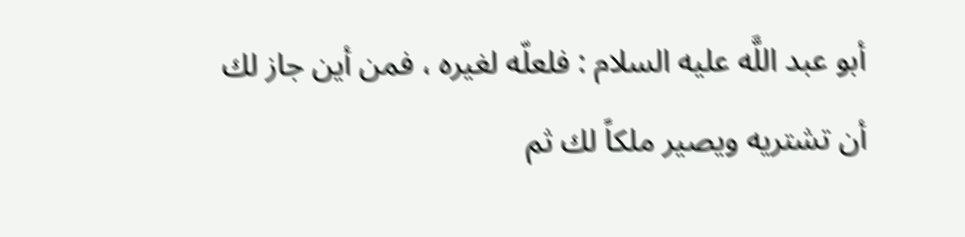أبو عبد اللَّه عليه السلام : فلعلّه لغيره ، فمن أين جاز لك أن تشتريه ويصير ملكاً لك ثم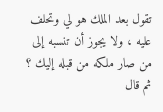تقول بعد الملك هو لي وتحلف عليه ، ولا يجوز أن تنسبه إلى من صار ملكه من قبله إليك ؟ ثم قال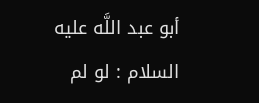أبو عبد اللَّه عليه السلام : لو لم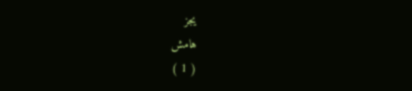يجز
هامش
( 1 )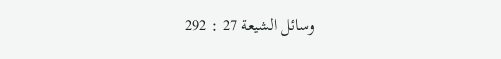وسائل الشيعة 27 : 292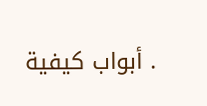. أبواب كيفية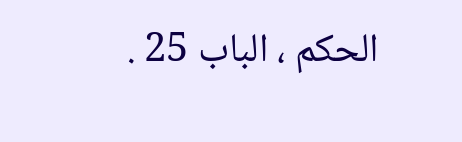الحكم ، الباب 25 .